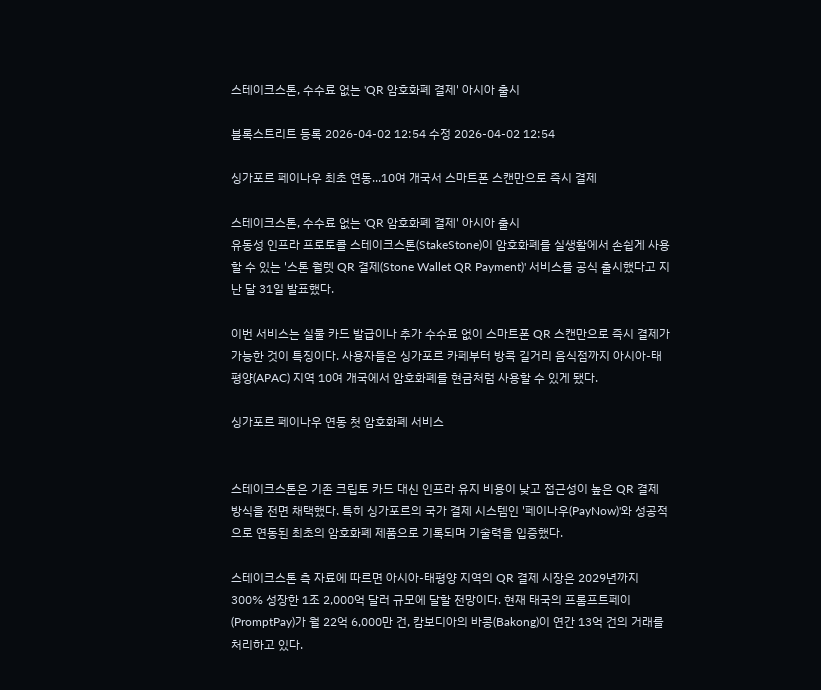스테이크스톤, 수수료 없는 'QR 암호화폐 결제' 아시아 출시

블록스트리트 등록 2026-04-02 12:54 수정 2026-04-02 12:54

싱가포르 페이나우 최초 연동...10여 개국서 스마트폰 스캔만으로 즉시 결제

스테이크스톤, 수수료 없는 'QR 암호화폐 결제' 아시아 출시
유동성 인프라 프로토콜 스테이크스톤(StakeStone)이 암호화폐를 실생활에서 손쉽게 사용할 수 있는 '스톤 월렛 QR 결제(Stone Wallet QR Payment)' 서비스를 공식 출시했다고 지난 달 31일 발표했다.

이번 서비스는 실물 카드 발급이나 추가 수수료 없이 스마트폰 QR 스캔만으로 즉시 결제가 가능한 것이 특징이다. 사용자들은 싱가포르 카페부터 방콕 길거리 음식점까지 아시아-태평양(APAC) 지역 10여 개국에서 암호화폐를 현금처럼 사용할 수 있게 됐다.

싱가포르 페이나우 연동 첫 암호화폐 서비스


스테이크스톤은 기존 크립토 카드 대신 인프라 유지 비용이 낮고 접근성이 높은 QR 결제 방식을 전면 채택했다. 특히 싱가포르의 국가 결제 시스템인 '페이나우(PayNow)'와 성공적으로 연동된 최초의 암호화폐 제품으로 기록되며 기술력을 입증했다.

스테이크스톤 측 자료에 따르면 아시아-태평양 지역의 QR 결제 시장은 2029년까지 300% 성장한 1조 2,000억 달러 규모에 달할 전망이다. 현재 태국의 프롬프트페이(PromptPay)가 월 22억 6,000만 건, 캄보디아의 바콩(Bakong)이 연간 13억 건의 거래를 처리하고 있다.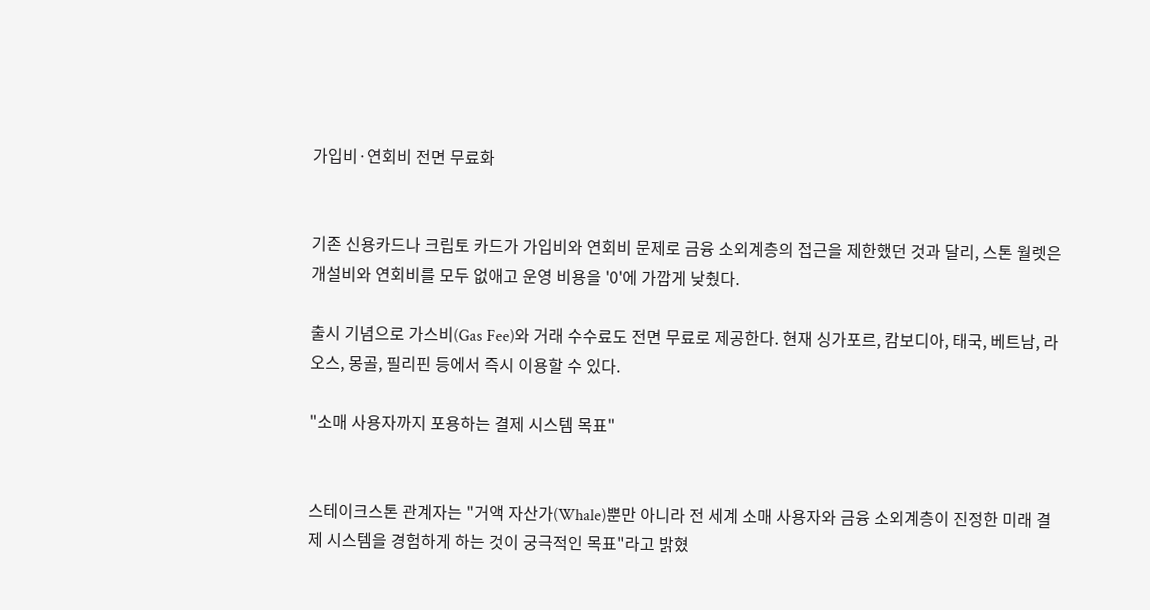가입비·연회비 전면 무료화


기존 신용카드나 크립토 카드가 가입비와 연회비 문제로 금융 소외계층의 접근을 제한했던 것과 달리, 스톤 월렛은 개설비와 연회비를 모두 없애고 운영 비용을 '0'에 가깝게 낮췄다.

출시 기념으로 가스비(Gas Fee)와 거래 수수료도 전면 무료로 제공한다. 현재 싱가포르, 캄보디아, 태국, 베트남, 라오스, 몽골, 필리핀 등에서 즉시 이용할 수 있다.

"소매 사용자까지 포용하는 결제 시스템 목표"


스테이크스톤 관계자는 "거액 자산가(Whale)뿐만 아니라 전 세계 소매 사용자와 금융 소외계층이 진정한 미래 결제 시스템을 경험하게 하는 것이 궁극적인 목표"라고 밝혔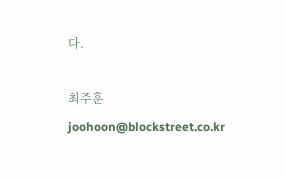다.

최주훈 joohoon@blockstreet.co.kr